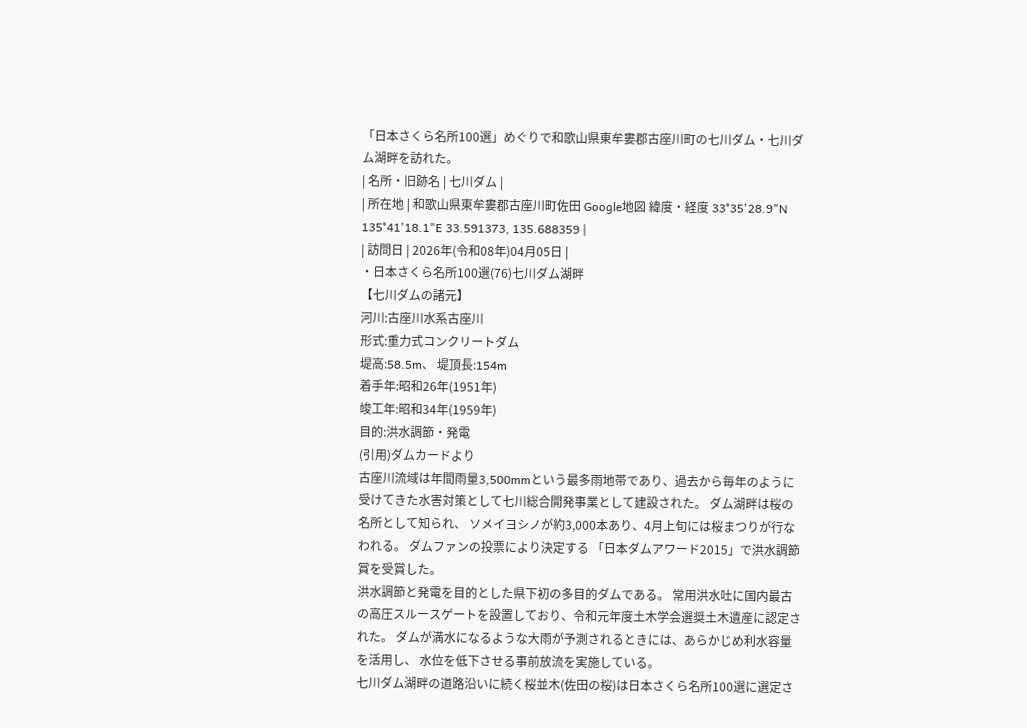「日本さくら名所100選」めぐりで和歌山県東牟婁郡古座川町の七川ダム・七川ダム湖畔を訪れた。
| 名所・旧跡名 | 七川ダム |
| 所在地 | 和歌山県東牟婁郡古座川町佐田 Google地図 緯度・経度 33°35'28.9"N 135°41'18.1"E 33.591373, 135.688359 |
| 訪問日 | 2026年(令和08年)04月05日 |
・日本さくら名所100選(76)七川ダム湖畔
【七川ダムの諸元】
河川:古座川水系古座川
形式:重力式コンクリートダム
堤高:58.5m、 堤頂長:154m
着手年:昭和26年(1951年)
竣工年:昭和34年(1959年)
目的:洪水調節・発電
(引用)ダムカードより
古座川流域は年間雨量3,500mmという最多雨地帯であり、過去から毎年のように受けてきた水害対策として七川総合開発事業として建設された。 ダム湖畔は桜の名所として知られ、 ソメイヨシノが約3,000本あり、4月上旬には桜まつりが行なわれる。 ダムファンの投票により決定する 「日本ダムアワード2015」で洪水調節賞を受賞した。
洪水調節と発電を目的とした県下初の多目的ダムである。 常用洪水吐に国内最古の高圧スルースゲートを設置しており、令和元年度土木学会選奨土木遺産に認定された。 ダムが満水になるような大雨が予測されるときには、あらかじめ利水容量を活用し、 水位を低下させる事前放流を実施している。
七川ダム湖畔の道路沿いに続く桜並木(佐田の桜)は日本さくら名所100選に選定さ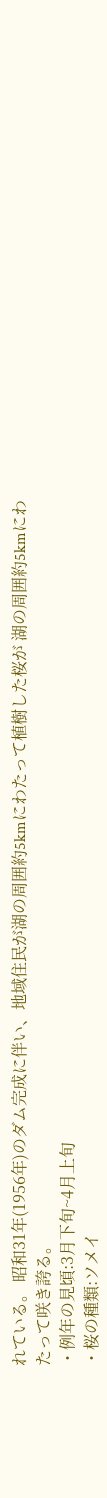れている。 昭和31年(1956年)のダム完成に伴い、地域住民が湖の周囲約5kmにわたって植樹した桜が 湖の周囲約5kmにわたって咲き誇る。
・例年の見頃:3月下旬~4月上旬
・桜の種類:ソメイ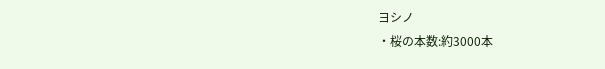ヨシノ
・桜の本数:約3000本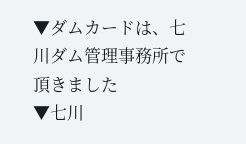▼ダムカードは、七川ダム管理事務所で頂きました
▼七川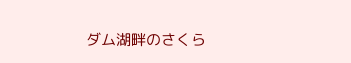ダム湖畔のさくら